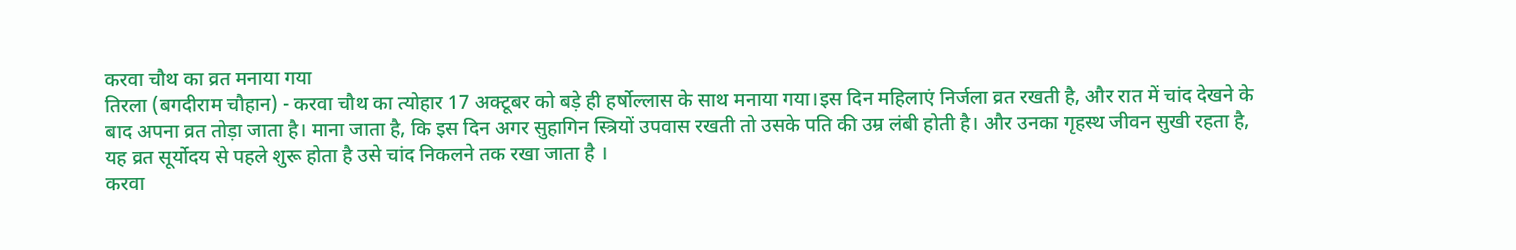करवा चौथ का व्रत मनाया गया
तिरला (बगदीराम चौहान) - करवा चौथ का त्योहार 17 अक्टूबर को बड़े ही हर्षोल्लास के साथ मनाया गया।इस दिन महिलाएं निर्जला व्रत रखती है, और रात में चांद देखने के बाद अपना व्रत तोड़ा जाता है। माना जाता है, कि इस दिन अगर सुहागिन स्त्रियों उपवास रखती तो उसके पति की उम्र लंबी होती है। और उनका गृहस्थ जीवन सुखी रहता है, यह व्रत सूर्योदय से पहले शुरू होता है उसे चांद निकलने तक रखा जाता है ।
करवा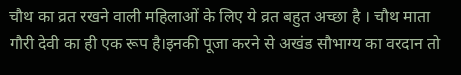चौथ का व्रत रखने वाली महिलाओं के लिए ये व्रत बहुत अच्छा है । चौथ माता गौरी देवी का ही एक रूप है।इनकी पूजा करने से अखंड सौभाग्य का वरदान तो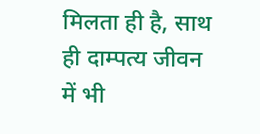मिलता ही है, साथ ही दाम्पत्य जीवन में भी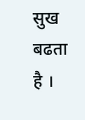सुख बढता है ।